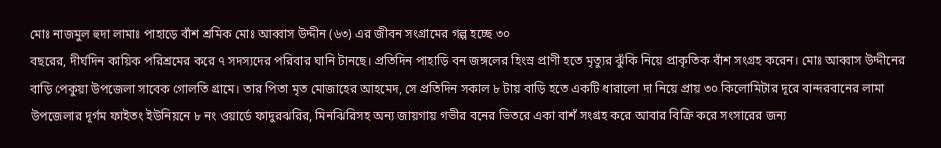মোঃ নাজমুল হুদা লামাঃ পাহাড়ে বাঁশ শ্রমিক মোঃ আব্বাস উদ্দীন (৬৩) এর জীবন সংগ্রামের গল্প হচ্ছে ৩০
বছরের, দীর্ঘদিন কায়িক পরিশ্রমের করে ৭ সদস্যদের পরিবার ঘানি টানছে। প্রতিদিন পাহাড়ি বন জঙ্গলের হিংস্র প্রাণী হতে মৃত্যুর ঝুঁকি নিয়ে প্রাকৃতিক বাঁশ সংগ্রহ করেন। মোঃ আব্বাস উদ্দীনের বাড়ি পেকুয়া উপজেলা সাবেক গোলতি গ্রামে। তার পিতা মৃত মোজাহের আহমেদ, সে প্রতিদিন সকাল ৮ টায় বাড়ি হতে একটি ধারালো দা নিয়ে প্রায় ৩০ কিলোমিটার দূরে বান্দরবানের লামা উপজেলার দূর্গম ফাইতং ইউনিয়নে ৮ নং ওয়ার্ডে ফাদুরঝরির, মিনঝিরিসহ অন্য জায়গায় গভীর বনের ভিতরে একা বাশঁ সংগ্রহ করে আবার বিক্রি করে সংসারের জন্য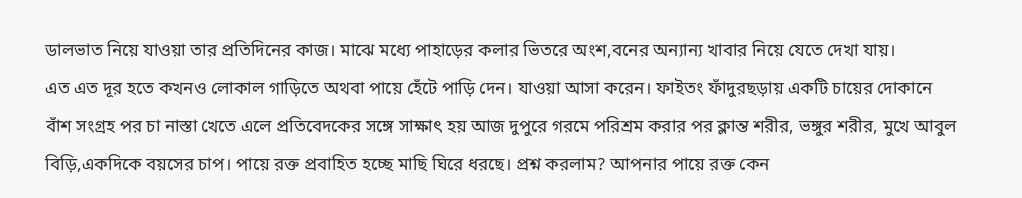ডালভাত নিয়ে যাওয়া তার প্রতিদিনের কাজ। মাঝে মধ্যে পাহাড়ের কলার ভিতরে অংশ,বনের অন্যান্য খাবার নিয়ে যেতে দেখা যায়।
এত এত দূর হতে কখনও লোকাল গাড়িতে অথবা পায়ে হেঁটে পাড়ি দেন। যাওয়া আসা করেন। ফাইতং ফাঁদুরছড়ায় একটি চায়ের দোকানে বাঁশ সংগ্রহ পর চা নাস্তা খেতে এলে প্রতিবেদকের সঙ্গে সাক্ষাৎ হয় আজ দুপুরে গরমে পরিশ্রম করার পর ক্লান্ত শরীর, ভঙ্গুর শরীর, মুখে আবুল বিড়ি,একদিকে বয়সের চাপ। পায়ে রক্ত প্রবাহিত হচ্ছে মাছি ঘিরে ধরছে। প্রশ্ন করলাম? আপনার পায়ে রক্ত কেন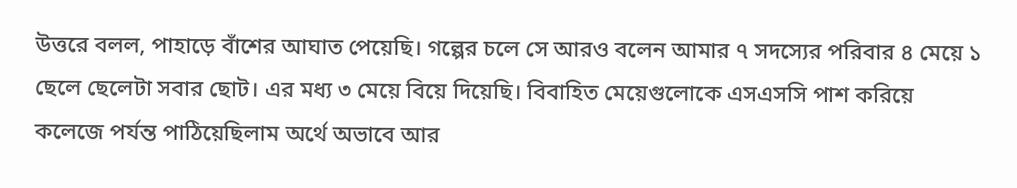উত্তরে বলল, পাহাড়ে বাঁশের আঘাত পেয়েছি। গল্পের চলে সে আরও বলেন আমার ৭ সদস্যের পরিবার ৪ মেয়ে ১ ছেলে ছেলেটা সবার ছোট। এর মধ্য ৩ মেয়ে বিয়ে দিয়েছি। বিবাহিত মেয়েগুলোকে এসএসসি পাশ করিয়ে কলেজে পর্যন্ত পাঠিয়েছিলাম অর্থে অভাবে আর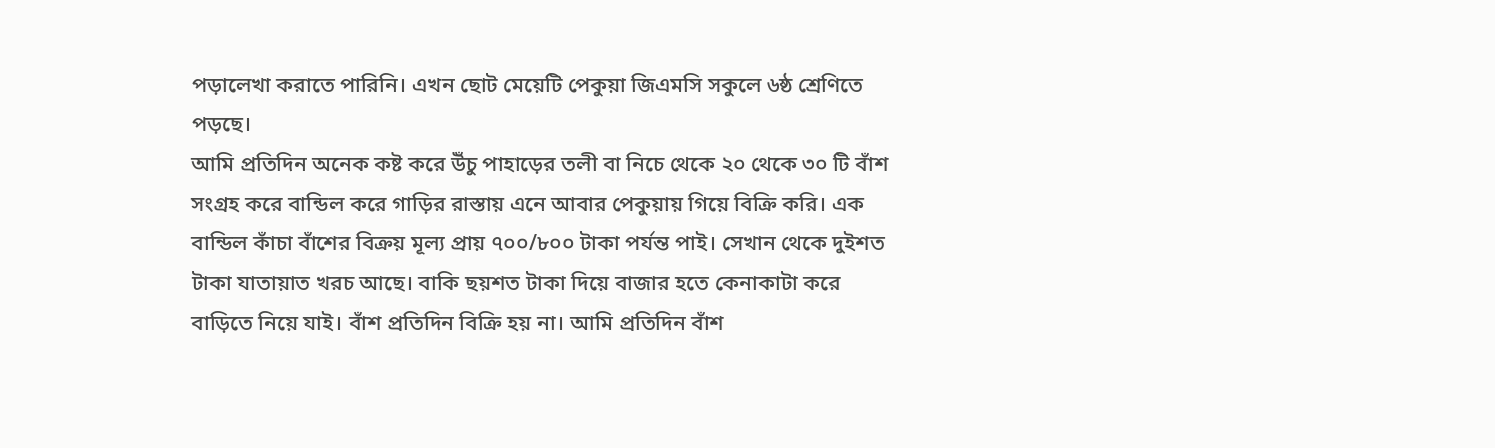পড়ালেখা করাতে পারিনি। এখন ছোট মেয়েটি পেকুয়া জিএমসি সকুলে ৬ষ্ঠ শ্রেণিতে পড়ছে।
আমি প্রতিদিন অনেক কষ্ট করে উঁচু পাহাড়ের তলী বা নিচে থেকে ২০ থেকে ৩০ টি বাঁশ সংগ্রহ করে বান্ডিল করে গাড়ির রাস্তায় এনে আবার পেকুয়ায় গিয়ে বিক্রি করি। এক বান্ডিল কাঁচা বাঁশের বিক্রয় মূল্য প্রায় ৭০০/৮০০ টাকা পর্যন্ত পাই। সেখান থেকে দুইশত টাকা যাতায়াত খরচ আছে। বাকি ছয়শত টাকা দিয়ে বাজার হতে কেনাকাটা করে বাড়িতে নিয়ে যাই। বাঁশ প্রতিদিন বিক্রি হয় না। আমি প্রতিদিন বাঁশ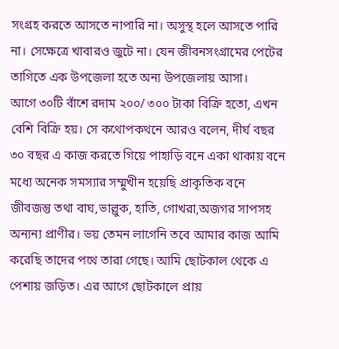সংগ্রহ করতে আসতে নাপারি না। অসুস্থ হলে আসতে পারি না। সেক্ষেত্রে খাবারও জুটে না। যেন জীবনসংগ্রামের পেটের তাগিতে এক উপজেলা হতে অন্য উপজেলায় আসা।
আগে ৩০টি বাঁশে রদাম ২০০/ ৩০০ টাকা বিক্রি হতো, এখন বেশি বিক্রি হয়। সে কথোপকথনে আরও বলেন, দীর্ঘ বছর ৩০ বছর এ কাজ করতে গিয়ে পাহাড়ি বনে একা থাকায় বনে মধ্যে অনেক সমস্যার সম্মুখীন হয়েছি প্রাকৃতিক বনে জীবজন্তু তথা বাঘ,ভাল্লুক, হাতি, গোখরা,অজগর সাপসহ অন্যন্য প্রাণীর। ভয় তেমন লাগেনি তবে আমার কাজ আমি করেছি তাদের পথে তারা গেছে। আমি ছোটকাল থেকে এ পেশায় জড়িত। এর আগে ছোটকালে প্রায়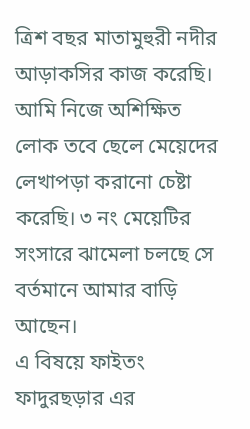ত্রিশ বছর মাতামুহুরী নদীর আড়াকসির কাজ করেছি। আমি নিজে অশিক্ষিত লোক তবে ছেলে মেয়েদের লেখাপড়া করানো চেষ্টা করেছি। ৩ নং মেয়েটির সংসারে ঝামেলা চলছে সে বর্তমানে আমার বাড়ি আছেন।
এ বিষয়ে ফাইতং ফাদুরছড়ার এর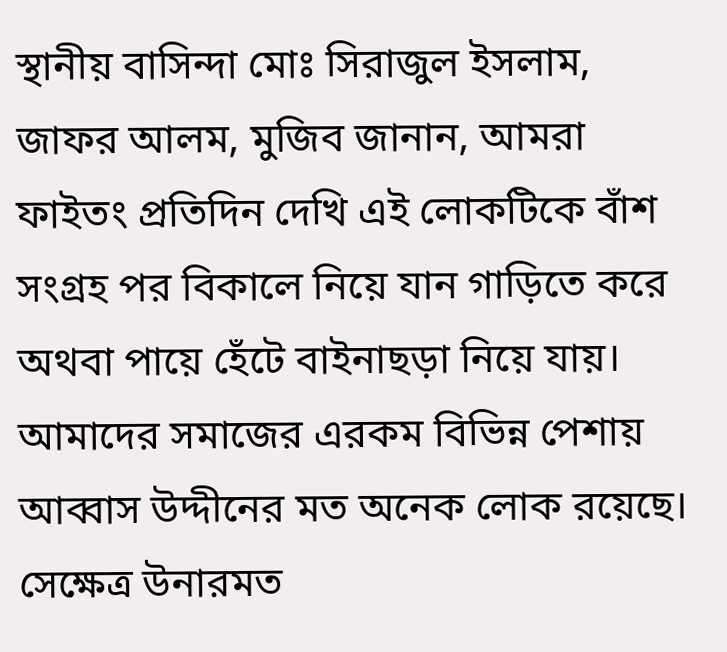স্থানীয় বাসিন্দা মোঃ সিরাজুল ইসলাম, জাফর আলম, মুজিব জানান, আমরা ফাইতং প্রতিদিন দেখি এই লোকটিকে বাঁশ সংগ্রহ পর বিকালে নিয়ে যান গাড়িতে করে অথবা পায়ে হেঁটে বাইনাছড়া নিয়ে যায়। আমাদের সমাজের এরকম বিভিন্ন পেশায় আব্বাস উদ্দীনের মত অনেক লোক রয়েছে। সেক্ষেত্র উনারমত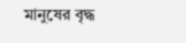মানুষের বৃদ্ধ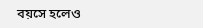বয়সে হলেও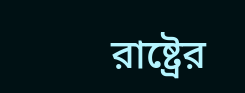রাষ্ট্রের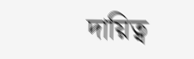দায়িত্ব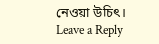নেওয়া উচিৎ।
Leave a Reply